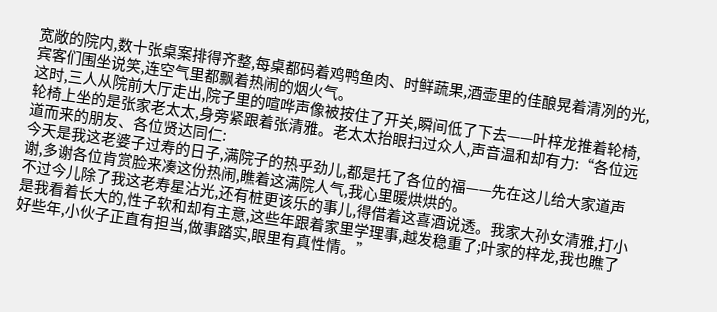宽敞的院内,数十张桌案排得齐整,每桌都码着鸡鸭鱼肉、时鲜蔬果,酒壶里的佳酿晃着清冽的光,宾客们围坐说笑,连空气里都飘着热闹的烟火气。
这时,三人从院前大厅走出,院子里的喧哗声像被按住了开关,瞬间低了下去——叶梓龙推着轮椅,轮椅上坐的是张家老太太,身旁紧跟着张清雅。老太太抬眼扫过众人,声音温和却有力:“各位远道而来的朋友、各位贤达同仁:
今天是我这老婆子过寿的日子,满院子的热乎劲儿,都是托了各位的福——先在这儿给大家道声谢,多谢各位肯赏脸来凑这份热闹,瞧着这满院人气,我心里暖烘烘的。
不过今儿除了我这老寿星沾光,还有桩更该乐的事儿,得借着这喜酒说透。我家大孙女清雅,打小是我看着长大的,性子软和却有主意,这些年跟着家里学理事,越发稳重了;叶家的梓龙,我也瞧了好些年,小伙子正直有担当,做事踏实,眼里有真性情。”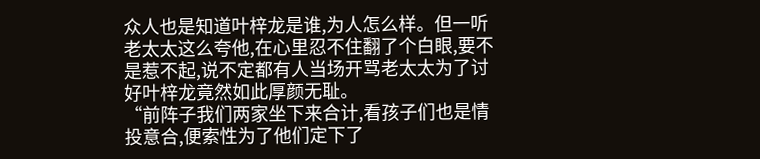众人也是知道叶梓龙是谁,为人怎么样。但一听老太太这么夸他,在心里忍不住翻了个白眼,要不是惹不起,说不定都有人当场开骂老太太为了讨好叶梓龙竟然如此厚颜无耻。
“前阵子我们两家坐下来合计,看孩子们也是情投意合,便索性为了他们定下了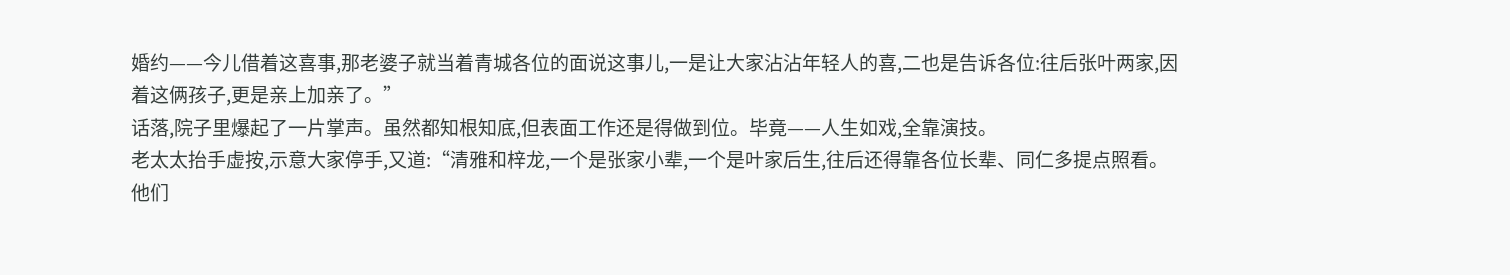婚约——今儿借着这喜事,那老婆子就当着青城各位的面说这事儿,一是让大家沾沾年轻人的喜,二也是告诉各位:往后张叶两家,因着这俩孩子,更是亲上加亲了。”
话落,院子里爆起了一片掌声。虽然都知根知底,但表面工作还是得做到位。毕竟——人生如戏,全靠演技。
老太太抬手虚按,示意大家停手,又道:“清雅和梓龙,一个是张家小辈,一个是叶家后生,往后还得靠各位长辈、同仁多提点照看。他们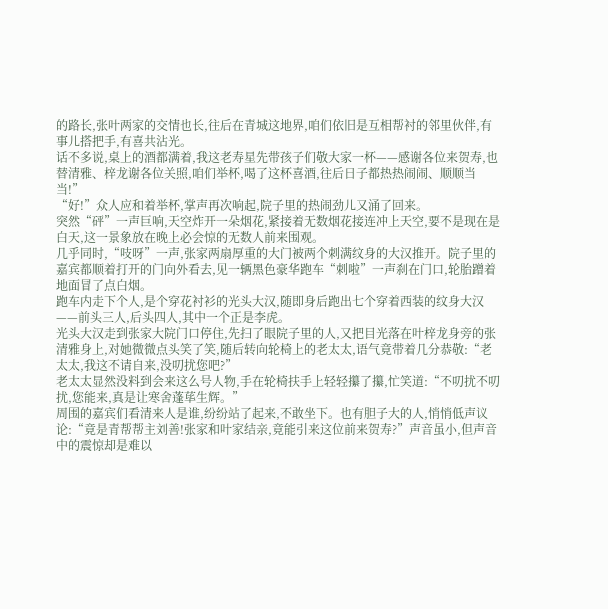的路长,张叶两家的交情也长,往后在青城这地界,咱们依旧是互相帮衬的邻里伙伴,有事儿搭把手,有喜共沾光。
话不多说,桌上的酒都满着,我这老寿星先带孩子们敬大家一杯——感谢各位来贺寿,也替清雅、梓龙谢各位关照,咱们举杯,喝了这杯喜酒,往后日子都热热闹闹、顺顺当当!”
“好!”众人应和着举杯,掌声再次响起,院子里的热闹劲儿又涌了回来。
突然“砰”一声巨响,天空炸开一朵烟花,紧接着无数烟花接连冲上天空,要不是现在是白天,这一景象放在晚上必会惊的无数人前来围观。
几乎同时,“吱呀”一声,张家两扇厚重的大门被两个刺满纹身的大汉推开。院子里的嘉宾都顺着打开的门向外看去,见一辆黑色豪华跑车“刺啦”一声刹在门口,轮胎蹭着地面冒了点白烟。
跑车内走下个人,是个穿花衬衫的光头大汉,随即身后跑出七个穿着西装的纹身大汉——前头三人,后头四人,其中一个正是李虎。
光头大汉走到张家大院门口停住,先扫了眼院子里的人,又把目光落在叶梓龙身旁的张清雅身上,对她微微点头笑了笑,随后转向轮椅上的老太太,语气竟带着几分恭敬:“老太太,我这不请自来,没叨扰您吧?”
老太太显然没料到会来这么号人物,手在轮椅扶手上轻轻攥了攥,忙笑道:“不叨扰不叨扰,您能来,真是让寒舍蓬荜生辉。”
周围的嘉宾们看清来人是谁,纷纷站了起来,不敢坐下。也有胆子大的人,悄悄低声议论:“竟是青帮帮主刘善!张家和叶家结亲,竟能引来这位前来贺寿?”声音虽小,但声音中的震惊却是难以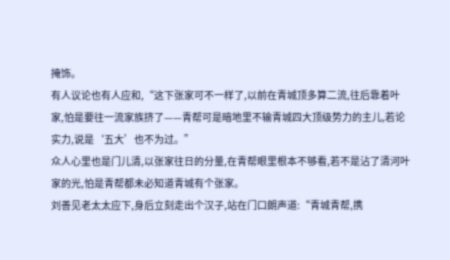掩饰。
有人议论也有人应和,“这下张家可不一样了,以前在青城顶多算二流,往后靠着叶家,怕是要往一流家族挤了——青帮可是暗地里不输青城四大顶级势力的主儿,若论实力,说是‘五大’也不为过。”
众人心里也是门儿清,以张家往日的分量,在青帮眼里根本不够看,若不是沾了清河叶家的光,怕是青帮都未必知道青城有个张家。
刘善见老太太应下,身后立刻走出个汉子,站在门口朗声道:“青城青帮,携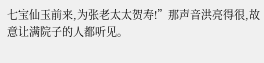七宝仙玉前来,为张老太太贺寿!”那声音洪亮得很,故意让满院子的人都听见。